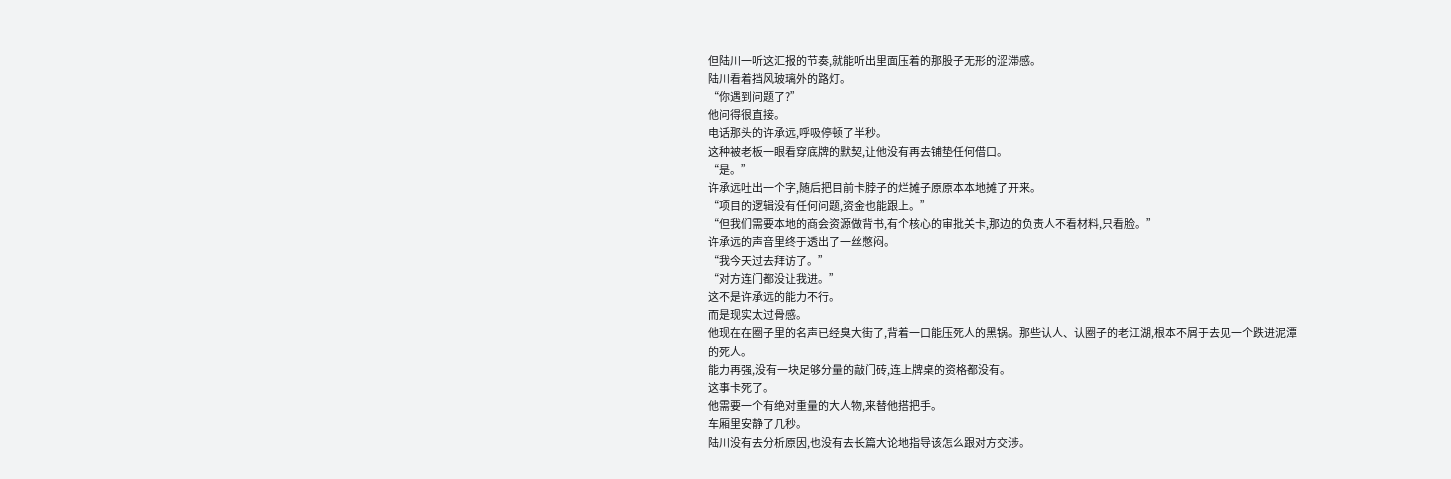但陆川一听这汇报的节奏,就能听出里面压着的那股子无形的涩滞感。
陆川看着挡风玻璃外的路灯。
“你遇到问题了?”
他问得很直接。
电话那头的许承远,呼吸停顿了半秒。
这种被老板一眼看穿底牌的默契,让他没有再去铺垫任何借口。
“是。”
许承远吐出一个字,随后把目前卡脖子的烂摊子原原本本地摊了开来。
“项目的逻辑没有任何问题,资金也能跟上。”
“但我们需要本地的商会资源做背书,有个核心的审批关卡,那边的负责人不看材料,只看脸。”
许承远的声音里终于透出了一丝憋闷。
“我今天过去拜访了。”
“对方连门都没让我进。”
这不是许承远的能力不行。
而是现实太过骨感。
他现在在圈子里的名声已经臭大街了,背着一口能压死人的黑锅。那些认人、认圈子的老江湖,根本不屑于去见一个跌进泥潭的死人。
能力再强,没有一块足够分量的敲门砖,连上牌桌的资格都没有。
这事卡死了。
他需要一个有绝对重量的大人物,来替他搭把手。
车厢里安静了几秒。
陆川没有去分析原因,也没有去长篇大论地指导该怎么跟对方交涉。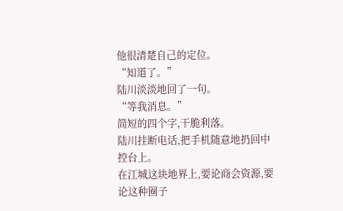他很清楚自己的定位。
“知道了。”
陆川淡淡地回了一句。
“等我消息。”
简短的四个字,干脆利落。
陆川挂断电话,把手机随意地扔回中控台上。
在江城这块地界上,要论商会资源,要论这种圈子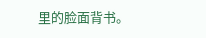里的脸面背书。